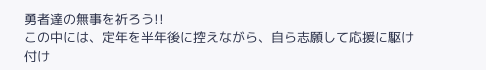勇者達の無事を祈ろう!!
この中には、定年を半年後に控えながら、自ら志願して応援に駆け付け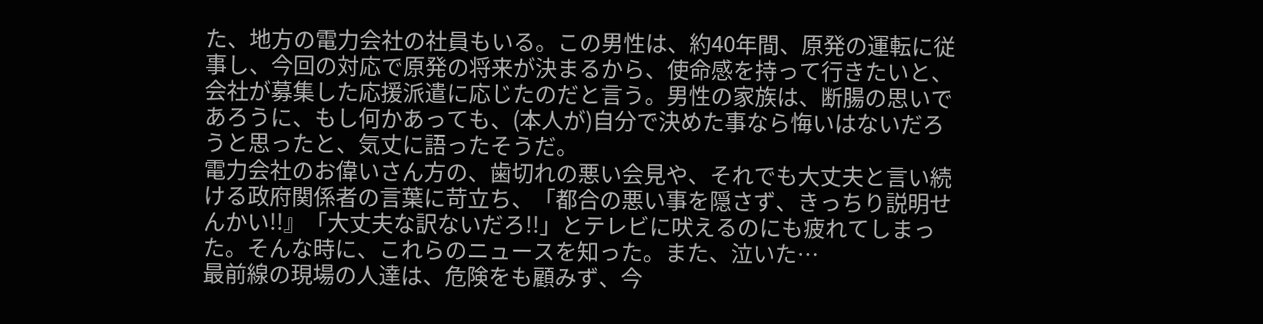た、地方の電力会社の社員もいる。この男性は、約40年間、原発の運転に従事し、今回の対応で原発の将来が決まるから、使命感を持って行きたいと、会社が募集した応援派遣に応じたのだと言う。男性の家族は、断腸の思いであろうに、もし何かあっても、(本人が)自分で決めた事なら悔いはないだろうと思ったと、気丈に語ったそうだ。
電力会社のお偉いさん方の、歯切れの悪い会見や、それでも大丈夫と言い続ける政府関係者の言葉に苛立ち、「都合の悪い事を隠さず、きっちり説明せんかい!!』「大丈夫な訳ないだろ!!」とテレビに吠えるのにも疲れてしまった。そんな時に、これらのニュースを知った。また、泣いた…
最前線の現場の人達は、危険をも顧みず、今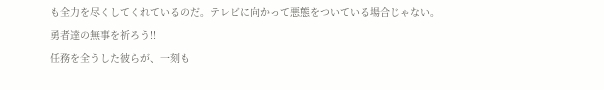も全力を尽くしてくれているのだ。テレビに向かって悪態をついている場合じゃない。
勇者達の無事を祈ろう!!
任務を全うした彼らが、一刻も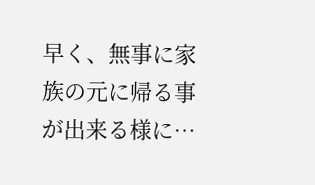早く、無事に家族の元に帰る事が出来る様に…